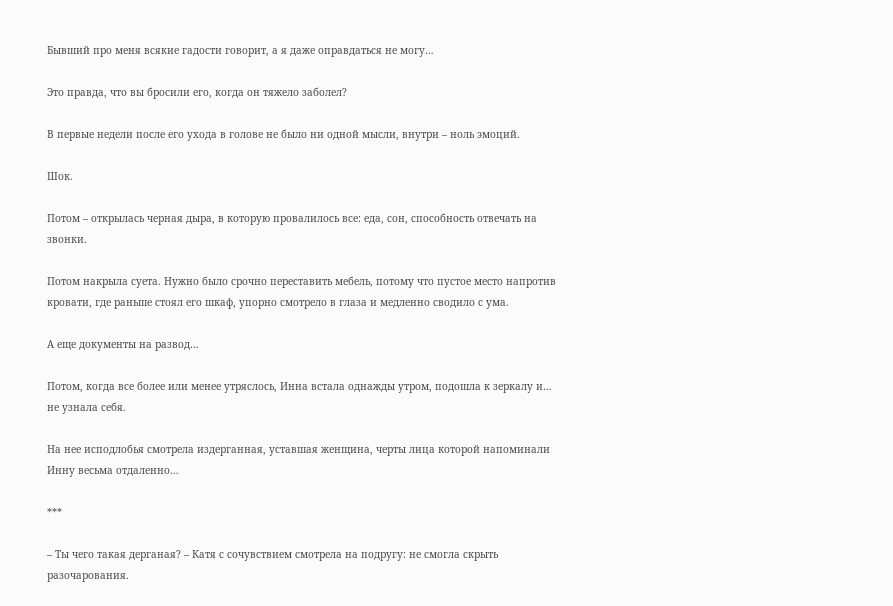Бывший про меня всякие гадости говорит, а я даже оправдаться не могу…

Это правда, что вы бросили его, когда он тяжело заболел?

В первые недели после его ухода в голове не было ни одной мысли, внутри – ноль эмоций.

Шок.

Потом – открылась черная дыра, в которую провалилось все: еда, сон, способность отвечать на звонки.

Потом накрыла суета. Нужно было срочно переставить мебель, потому что пустое место напротив кровати, где раньше стоял его шкаф, упорно смотрело в глаза и медленно сводило с ума.

А еще документы на развод…

Потом, когда все более или менее утряслось, Инна встала однажды утром, подошла к зеркалу и… не узнала себя.

На нее исподлобья смотрела издерганная, уставшая женщина, черты лица которой напоминали Инну весьма отдаленно…

***

– Ты чего такая дерганая? – Катя с сочувствием смотрела на подругу: не смогла скрыть разочарования.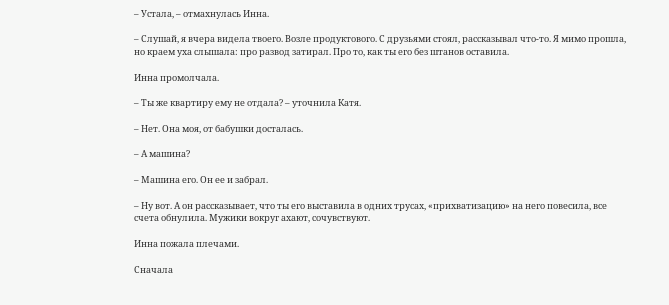– Устала, – отмахнулась Инна.

– Слушай, я вчера видела твоего. Возле продуктового. С друзьями стоял, рассказывал что-то. Я мимо прошла, но краем уха слышала: про развод затирал. Про то, как ты его без штанов оставила.

Инна промолчала.

– Ты же квартиру ему не отдала? – уточнила Катя.

– Нет. Она моя, от бабушки досталась.

– А машина?

– Машина его. Он ее и забрал.

– Ну вот. А он рассказывает, что ты его выставила в одних трусах, «прихватизацию» на него повесила, все счета обнулила. Мужики вокруг ахают, сочувствуют.

Инна пожала плечами.

Сначала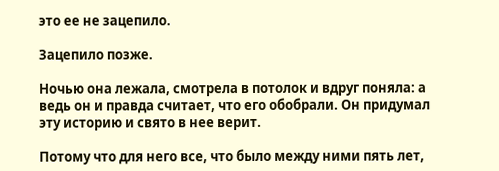это ее не зацепило.

Зацепило позже.

Ночью она лежала, смотрела в потолок и вдруг поняла: а ведь он и правда считает, что его обобрали. Он придумал эту историю и свято в нее верит.

Потому что для него все, что было между ними пять лет,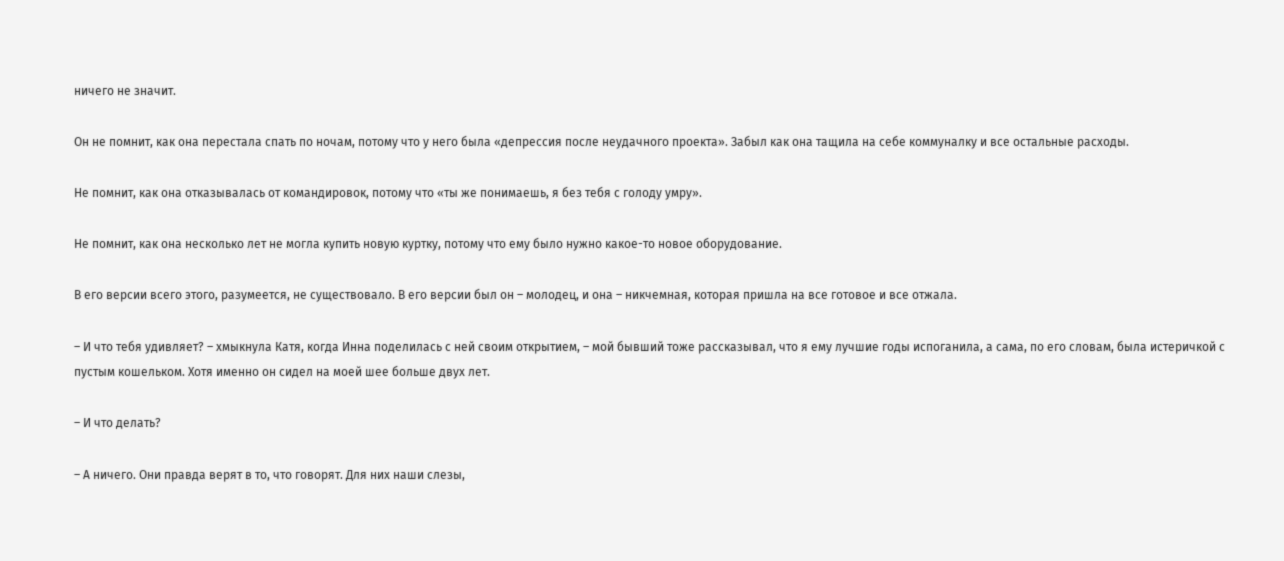ничего не значит.

Он не помнит, как она перестала спать по ночам, потому что у него была «депрессия после неудачного проекта». Забыл как она тащила на себе коммуналку и все остальные расходы.

Не помнит, как она отказывалась от командировок, потому что «ты же понимаешь, я без тебя с голоду умру».

Не помнит, как она несколько лет не могла купить новую куртку, потому что ему было нужно какое-то новое оборудование.

В его версии всего этого, разумеется, не существовало. В его версии был он – молодец, и она – никчемная, которая пришла на все готовое и все отжала.

– И что тебя удивляет? – хмыкнула Катя, когда Инна поделилась с ней своим открытием, – мой бывший тоже рассказывал, что я ему лучшие годы испоганила, а сама, по его словам, была истеричкой с пустым кошельком. Хотя именно он сидел на моей шее больше двух лет.

– И что делать?

– А ничего. Они правда верят в то, что говорят. Для них наши слезы,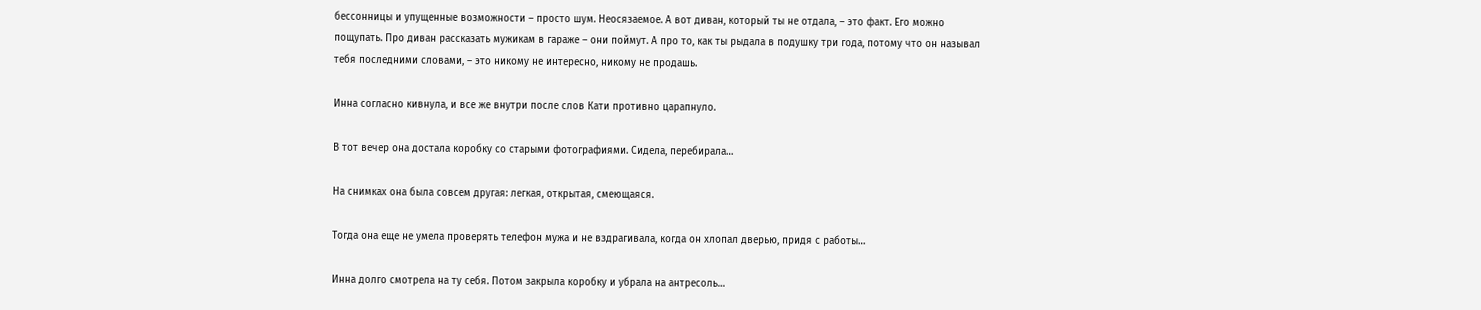бессонницы и упущенные возможности – просто шум. Неосязаемое. А вот диван, который ты не отдала, – это факт. Его можно пощупать. Про диван рассказать мужикам в гараже – они поймут. А про то, как ты рыдала в подушку три года, потому что он называл тебя последними словами, – это никому не интересно, никому не продашь.

Инна согласно кивнула, и все же внутри после слов Кати противно царапнуло.

В тот вечер она достала коробку со старыми фотографиями. Сидела, перебирала…

На снимках она была совсем другая: легкая, открытая, смеющаяся.

Тогда она еще не умела проверять телефон мужа и не вздрагивала, когда он хлопал дверью, придя с работы…

Инна долго смотрела на ту себя. Потом закрыла коробку и убрала на антресоль…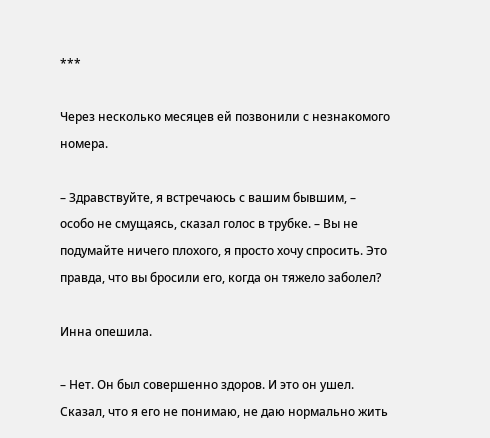***

Через несколько месяцев ей позвонили с незнакомого номера.

– Здравствуйте, я встречаюсь с вашим бывшим, – особо не смущаясь, сказал голос в трубке. – Вы не подумайте ничего плохого, я просто хочу спросить. Это правда, что вы бросили его, когда он тяжело заболел?

Инна опешила.

– Нет. Он был совершенно здоров. И это он ушел. Сказал, что я его не понимаю, не даю нормально жить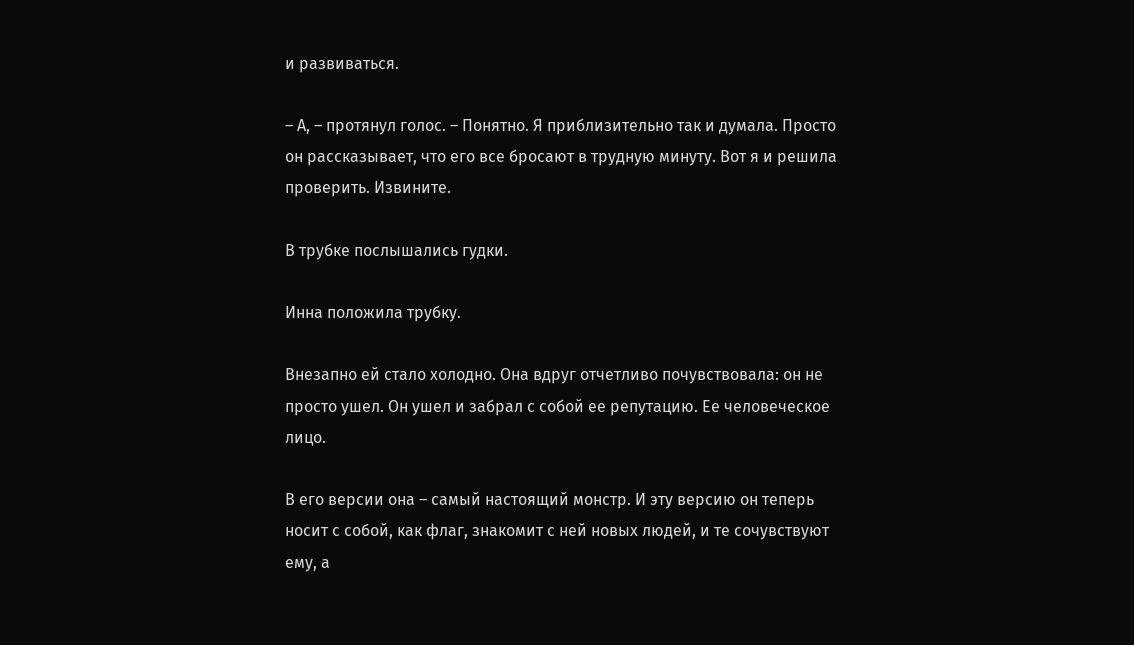и развиваться.

– А, – протянул голос. – Понятно. Я приблизительно так и думала. Просто он рассказывает, что его все бросают в трудную минуту. Вот я и решила проверить. Извините.

В трубке послышались гудки.

Инна положила трубку.

Внезапно ей стало холодно. Она вдруг отчетливо почувствовала: он не просто ушел. Он ушел и забрал с собой ее репутацию. Ее человеческое лицо.

В его версии она – самый настоящий монстр. И эту версию он теперь носит с собой, как флаг, знакомит с ней новых людей, и те сочувствуют ему, а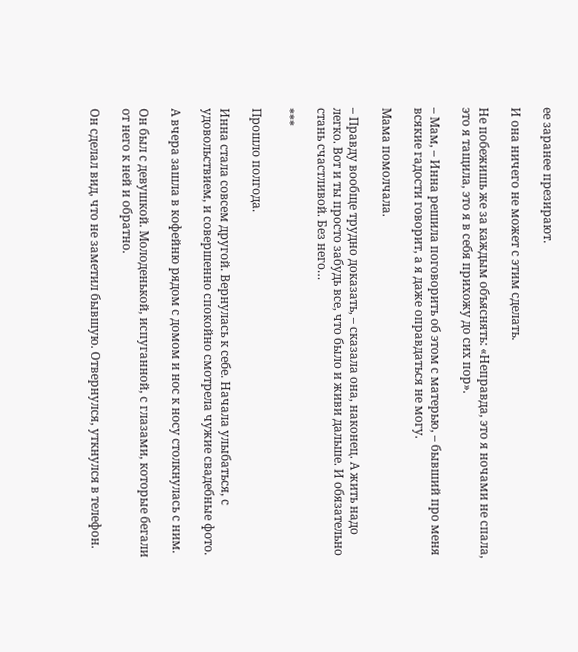ее заранее презирают.

И она ничего не может с этим сделать.

Не побежишь же за каждым объяснять: «Неправда, это я ночами не спала, это я тащила, это я в себя прихожу до сих пор».

– Мам, – Инна решила поговорить об этом с матерью, – бывший про меня всякие гадости говорит, а я даже оправдаться не могу.

Мама помолчала.

– Правду вообще трудно доказать, – сказала она, наконец. А жить надо легко. Вот и ты просто забудь все, что было и живи дальше. И обязательно стань счастливой. Без него…

***

Прошло полгода.

Инна стала совсем другой. Вернулась к себе. Начала улыбаться, с удовольствием, и совершенно спокойно смотрела чужие свадебные фото.

А вчера зашла в кофейню рядом с домом и нос к носу столкнулась с ним.

Он был с девушкой. Молоденькой, испуганной, с глазами, которые бегали от него к ней и обратно.

Он сделал вид, что не заметил бывшую. Отвернулся, уткнулся в телефон.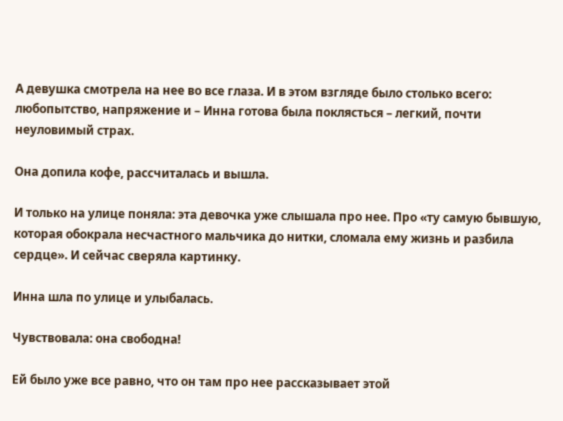А девушка смотрела на нее во все глаза. И в этом взгляде было столько всего: любопытство, напряжение и – Инна готова была поклясться – легкий, почти неуловимый страх.

Она допила кофе, рассчиталась и вышла.

И только на улице поняла: эта девочка уже слышала про нее. Про «ту самую бывшую, которая обокрала несчастного мальчика до нитки, сломала ему жизнь и разбила сердце». И сейчас сверяла картинку.

Инна шла по улице и улыбалась.

Чувствовала: она свободна!

Ей было уже все равно, что он там про нее рассказывает этой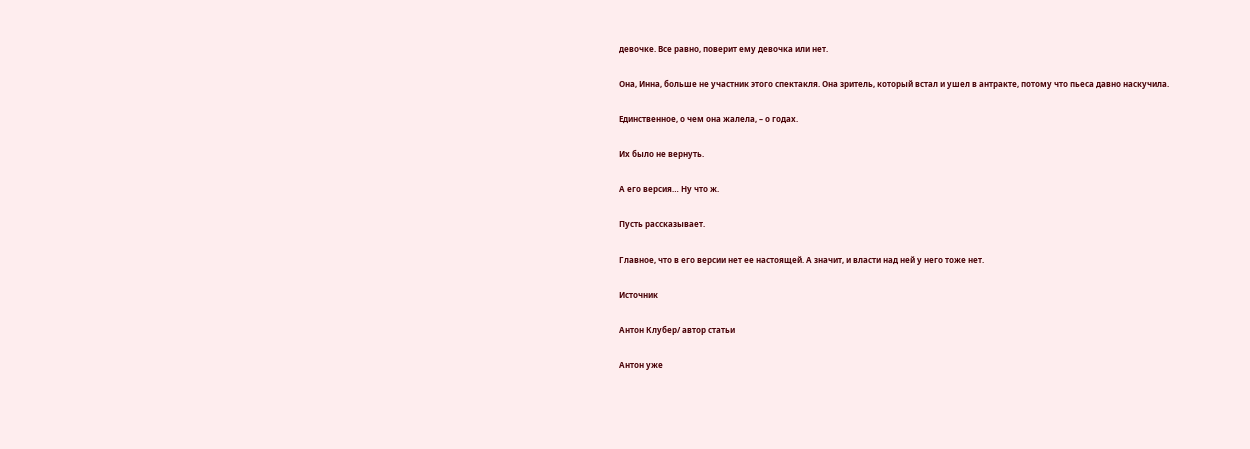девочке. Все равно, поверит ему девочка или нет.

Она, Инна, больше не участник этого спектакля. Она зритель, который встал и ушел в антракте, потому что пьеса давно наскучила.

Единственное, о чем она жалела, – о годах.

Их было не вернуть.

А его версия… Ну что ж.

Пусть рассказывает.

Главное, что в его версии нет ее настоящей. А значит, и власти над ней у него тоже нет.

Источник

Антон Клубер/ автор статьи

Антон уже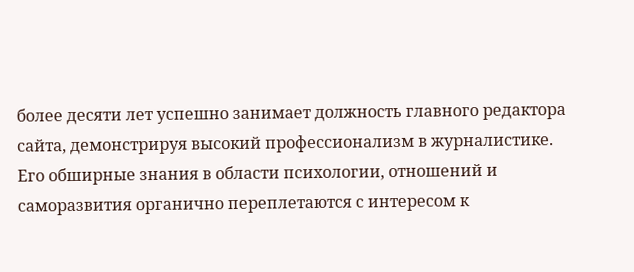более десяти лет успешно занимает должность главного редактора сайта, демонстрируя высокий профессионализм в журналистике. Его обширные знания в области психологии, отношений и саморазвития органично переплетаются с интересом к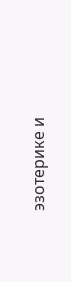эзотерике и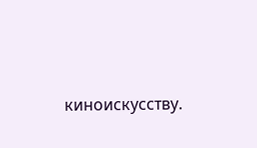киноискусству.